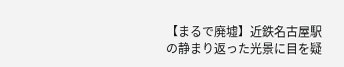【まるで廃墟】近鉄名古屋駅の静まり返った光景に目を疑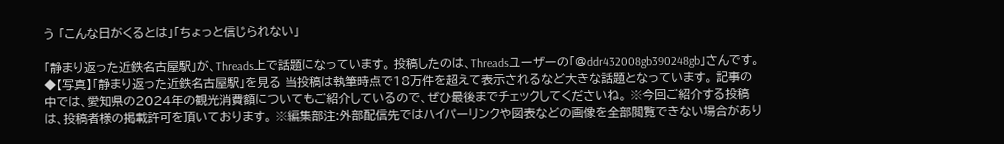う 「こんな日がくるとは」「ちょっと信じられない」

「静まり返った近鉄名古屋駅」が、Threads上で話題になっています。 投稿したのは、Threadsユーザーの「@ddr432008gb390248gb」さんです。 ◆【写真】「静まり返った近鉄名古屋駅」を見る 当投稿は執筆時点で18万件を超えて表示されるなど大きな話題となっています。 記事の中では、愛知県の2024年の観光消費額についてもご紹介しているので、ぜひ最後までチェックしてくださいね。 ※今回ご紹介する投稿は、投稿者様の掲載許可を頂いております。 ※編集部注:外部配信先ではハイパーリンクや図表などの画像を全部閲覧できない場合があり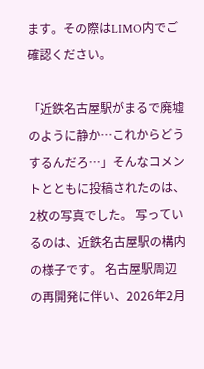ます。その際はLIMO内でご確認ください。

「近鉄名古屋駅がまるで廃墟のように静か…これからどうするんだろ…」そんなコメントとともに投稿されたのは、2枚の写真でした。 写っているのは、近鉄名古屋駅の構内の様子です。 名古屋駅周辺の再開発に伴い、2026年2月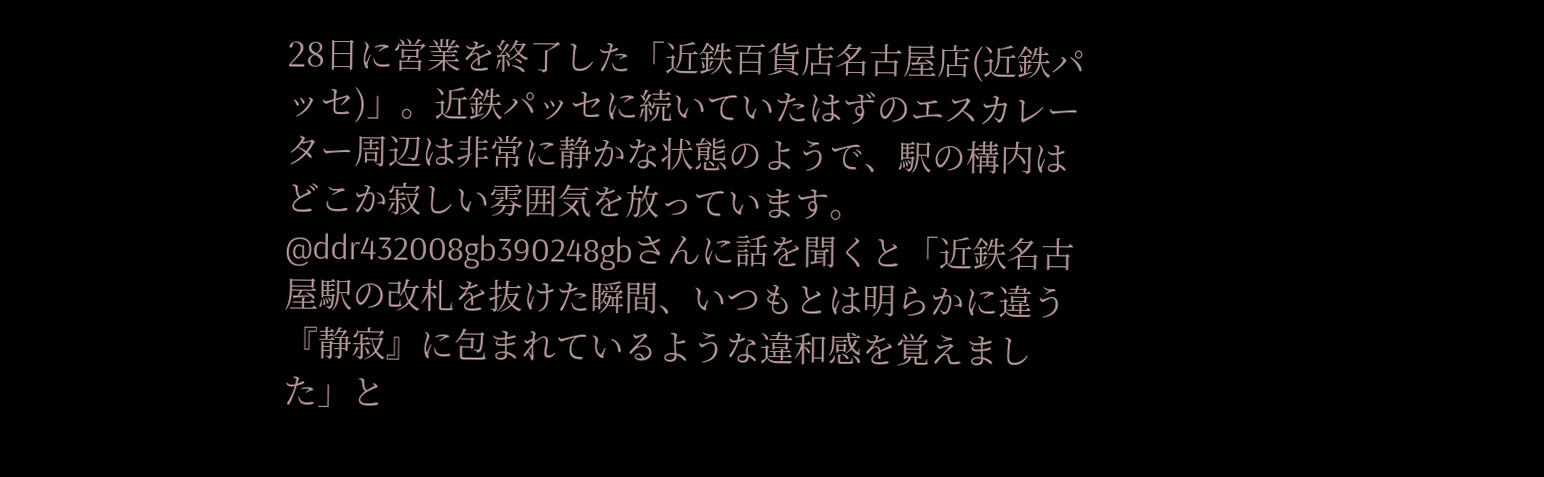28日に営業を終了した「近鉄百貨店名古屋店(近鉄パッセ)」。近鉄パッセに続いていたはずのエスカレーター周辺は非常に静かな状態のようで、駅の構内はどこか寂しい雰囲気を放っています。 @ddr432008gb390248gbさんに話を聞くと「近鉄名古屋駅の改札を抜けた瞬間、いつもとは明らかに違う『静寂』に包まれているような違和感を覚えました」と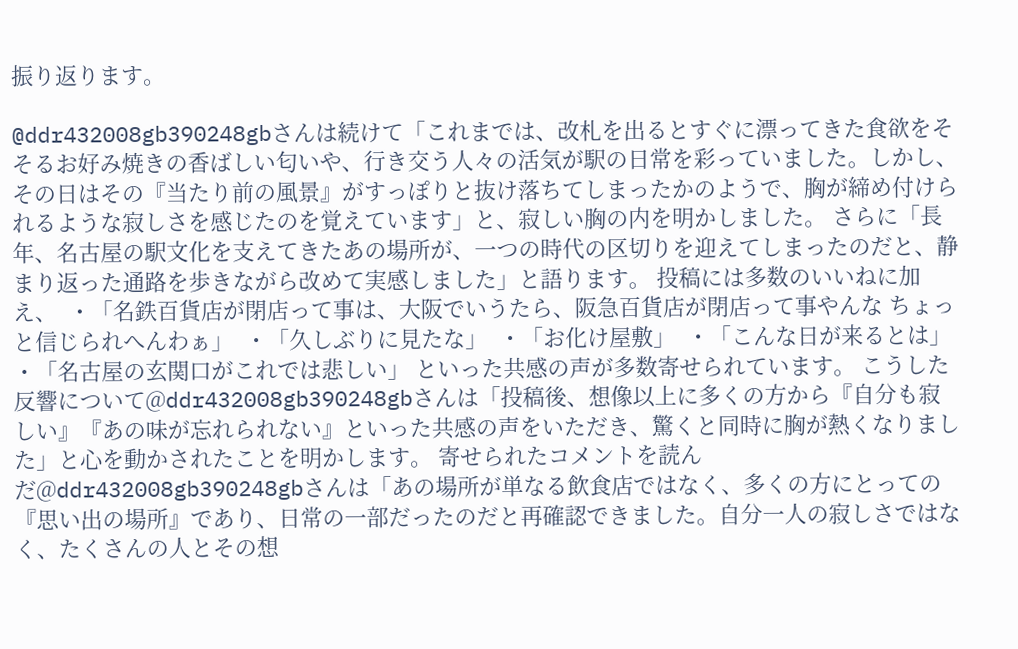振り返ります。

@ddr432008gb390248gbさんは続けて「これまでは、改札を出るとすぐに漂ってきた食欲をそそるお好み焼きの香ばしい匂いや、行き交う人々の活気が駅の日常を彩っていました。しかし、その日はその『当たり前の風景』がすっぽりと抜け落ちてしまったかのようで、胸が締め付けられるような寂しさを感じたのを覚えています」と、寂しい胸の内を明かしました。 さらに「長年、名古屋の駅文化を支えてきたあの場所が、一つの時代の区切りを迎えてしまったのだと、静まり返った通路を歩きながら改めて実感しました」と語ります。 投稿には多数のいいねに加え、  ・「名鉄百貨店が閉店って事は、大阪でいうたら、阪急百貨店が閉店って事やんな ちょっと信じられへんわぁ」  ・「久しぶりに見たな」  ・「お化け屋敷」  ・「こんな日が来るとは」  ・「名古屋の玄関口がこれでは悲しい」 といった共感の声が多数寄せられています。 こうした反響について@ddr432008gb390248gbさんは「投稿後、想像以上に多くの方から『自分も寂しい』『あの味が忘れられない』といった共感の声をいただき、驚くと同時に胸が熱くなりました」と心を動かされたことを明かします。 寄せられたコメントを読んだ@ddr432008gb390248gbさんは「あの場所が単なる飲食店ではなく、多くの方にとっての『思い出の場所』であり、日常の一部だったのだと再確認できました。自分一人の寂しさではなく、たくさんの人とその想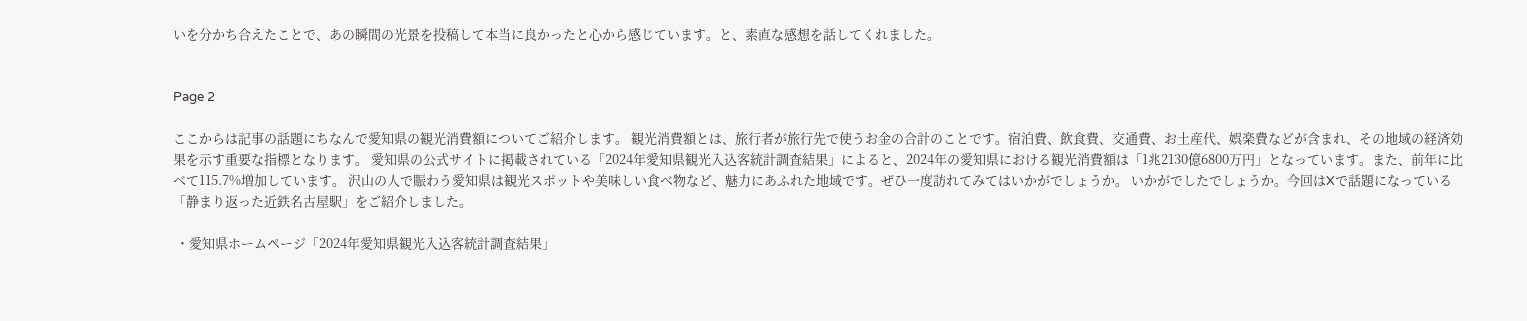いを分かち合えたことで、あの瞬間の光景を投稿して本当に良かったと心から感じています。と、素直な感想を話してくれました。


Page 2

ここからは記事の話題にちなんで愛知県の観光消費額についてご紹介します。 観光消費額とは、旅行者が旅行先で使うお金の合計のことです。宿泊費、飲食費、交通費、お土産代、娯楽費などが含まれ、その地域の経済効果を示す重要な指標となります。 愛知県の公式サイトに掲載されている「2024年愛知県観光入込客統計調査結果」によると、2024年の愛知県における観光消費額は「1兆2130億6800万円」となっています。また、前年に比べて115.7%増加しています。 沢山の人で賑わう愛知県は観光スポットや美味しい食べ物など、魅力にあふれた地域です。ぜひ一度訪れてみてはいかがでしょうか。 いかがでしたでしょうか。今回はXで話題になっている「静まり返った近鉄名古屋駅」をご紹介しました。

 ・愛知県ホームページ「2024年愛知県観光入込客統計調査結果」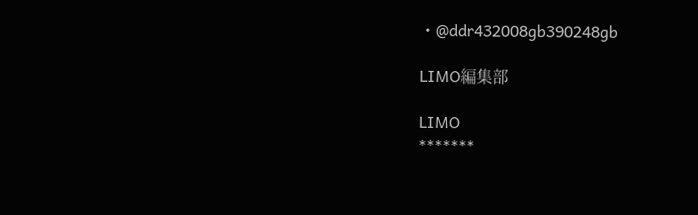・@ddr432008gb390248gb

LIMO編集部

LIMO
*******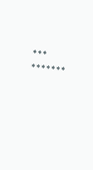***
*******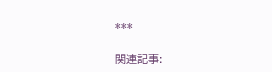***

関連記事: